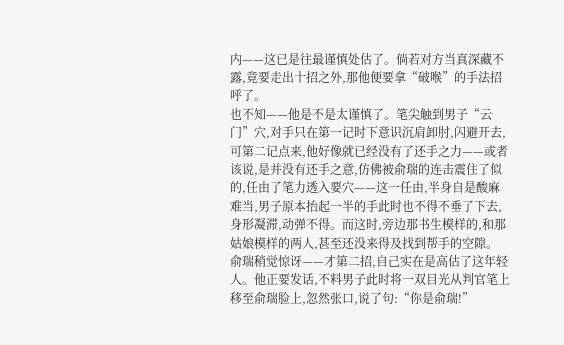内——这已是往最谨慎处估了。倘若对方当真深藏不露,竟要走出十招之外,那他便要拿“破喉”的手法招呼了。
也不知——他是不是太谨慎了。笔尖触到男子“云门”穴,对手只在第一记时下意识沉肩卸肘,闪避开去,可第二记点来,他好像就已经没有了还手之力——或者该说,是并没有还手之意,仿佛被俞瑞的连击震住了似的,任由了笔力透入要穴——这一任由,半身自是酸麻难当,男子原本抬起一半的手此时也不得不垂了下去,身形凝滞,动弹不得。而这时,旁边那书生模样的,和那姑娘模样的两人,甚至还没来得及找到帮手的空隙。
俞瑞稍觉惊讶——才第二招,自己实在是高估了这年轻人。他正要发话,不料男子此时将一双目光从判官笔上移至俞瑞脸上,忽然张口,说了句:“你是俞瑞!”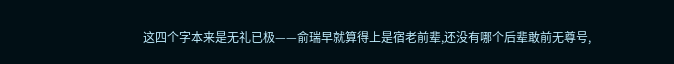这四个字本来是无礼已极——俞瑞早就算得上是宿老前辈,还没有哪个后辈敢前无尊号,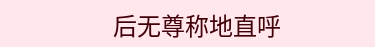后无尊称地直呼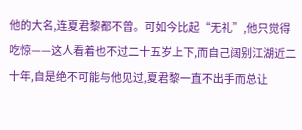他的大名,连夏君黎都不曾。可如今比起“无礼”,他只觉得吃惊——这人看着也不过二十五岁上下,而自己阔别江湖近二十年,自是绝不可能与他见过,夏君黎一直不出手而总让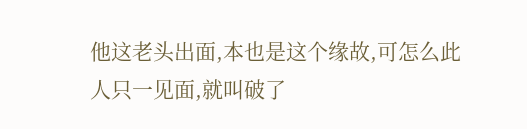他这老头出面,本也是这个缘故,可怎么此人只一见面,就叫破了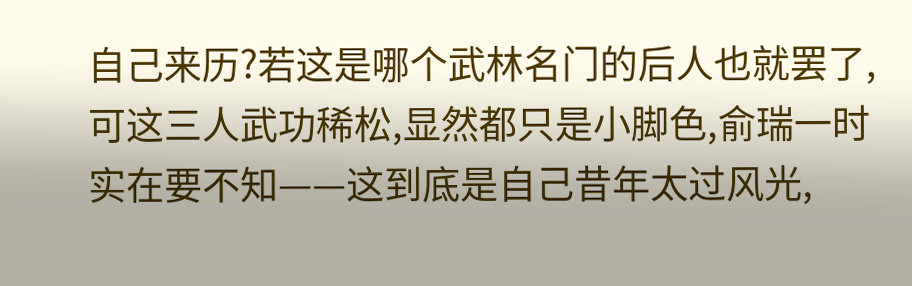自己来历?若这是哪个武林名门的后人也就罢了,可这三人武功稀松,显然都只是小脚色,俞瑞一时实在要不知——这到底是自己昔年太过风光,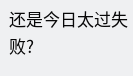还是今日太过失败?